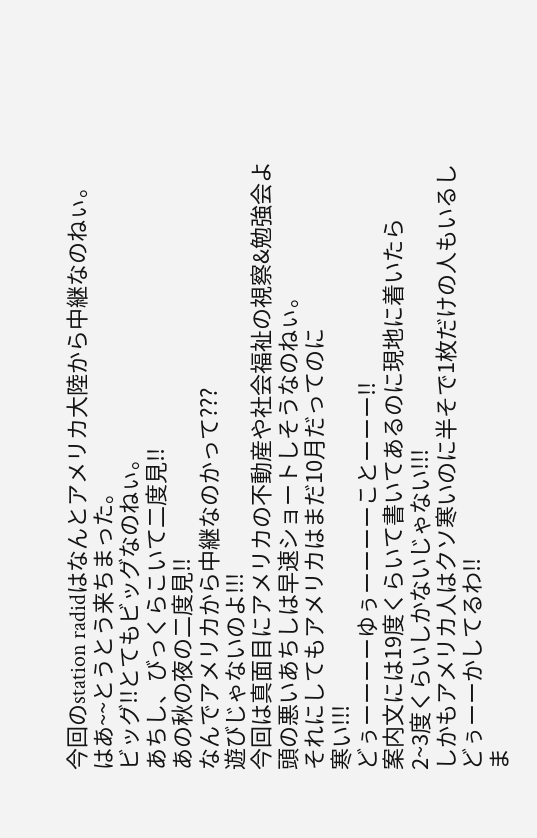今回のstation radidはなんとアメリカ大陸から中継なのねぃ。
はあ~~とうとう来ちまった。
ビッグ!!とてもビッグなのねぃ。
あちし、びっくらこいて二度見!!
あの秋の夜の二度見!!
なんでアメリカから中継なのかって???
遊びじゃないのよ!!!
今回は真面目にアメリカの不動産や社会福祉の視察&勉強会よ
頭の悪いあちしは早速ショートしそうなのねぃ。
それにしてもアメリカはまだ10月だってのに
寒い!!!
どぅーーーーゆぅーーーーことーーー!!
案内文には19度くらいて書いてあるのに現地に着いたら
2~3度くらいしかないじゃない!!!
しかもアメリカ人はクソ寒いのに半そで1枚だけの人もいるし
どぅーーかしてるわ!!
ま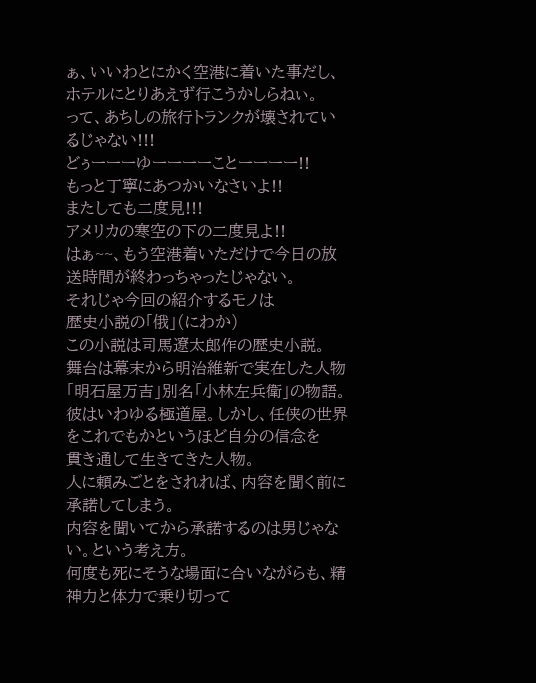ぁ、いいわとにかく空港に着いた事だし、
ホテルにとりあえず行こうかしらねぃ。
って、あちしの旅行トランクが壊されているじゃない!!!
どぅーーーゆーーーーことーーーー!!
もっと丁寧にあつかいなさいよ!!
またしても二度見!!!
アメリカの寒空の下の二度見よ!!
はぁ~~、もう空港着いただけで今日の放送時間が終わっちゃったじゃない。
それじゃ今回の紹介するモノは
歴史小説の「俄」(にわか)
この小説は司馬遼太郎作の歴史小説。
舞台は幕末から明治維新で実在した人物「明石屋万吉」別名「小林左兵衛」の物語。
彼はいわゆる極道屋。しかし、任侠の世界をこれでもかというほど自分の信念を
貫き通して生きてきた人物。
人に頼みごとをされれば、内容を聞く前に承諾してしまう。
内容を聞いてから承諾するのは男じゃない。という考え方。
何度も死にそうな場面に合いながらも、精神力と体力で乗り切って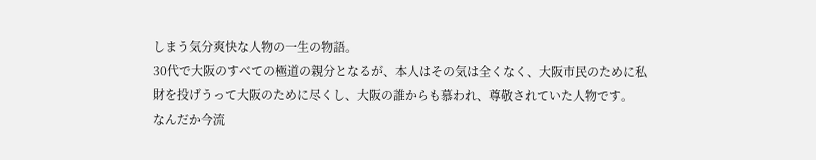しまう気分爽快な人物の一生の物語。
30代で大阪のすべての極道の親分となるが、本人はその気は全くなく、大阪市民のために私財を投げうって大阪のために尽くし、大阪の誰からも慕われ、尊敬されていた人物です。
なんだか今流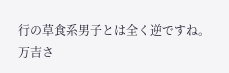行の草食系男子とは全く逆ですね。
万吉さ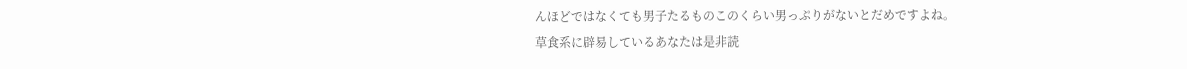んほどではなくても男子たるものこのくらい男っぷりがないとだめですよね。
草食系に辟易しているあなたは是非読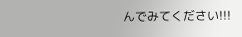んでみてください!!!